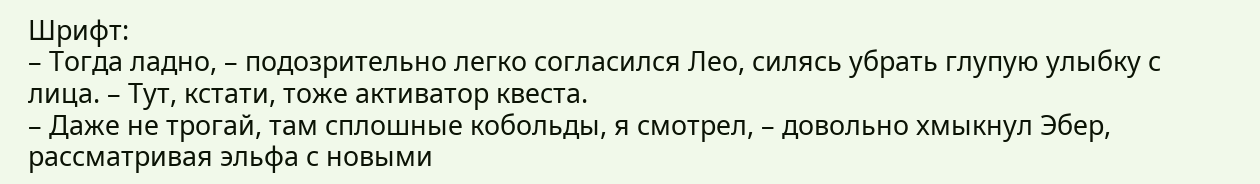Шрифт:
– Тогда ладно, – подозрительно легко согласился Лео, силясь убрать глупую улыбку с лица. – Тут, кстати, тоже активатор квеста.
– Даже не трогай, там сплошные кобольды, я смотрел, – довольно хмыкнул Эбер, рассматривая эльфа с новыми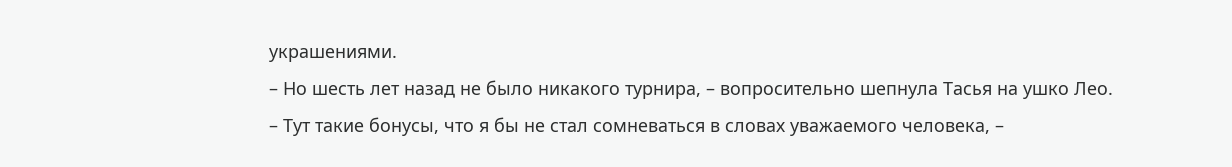украшениями.
– Но шесть лет назад не было никакого турнира, – вопросительно шепнула Тасья на ушко Лео.
– Тут такие бонусы, что я бы не стал сомневаться в словах уважаемого человека, –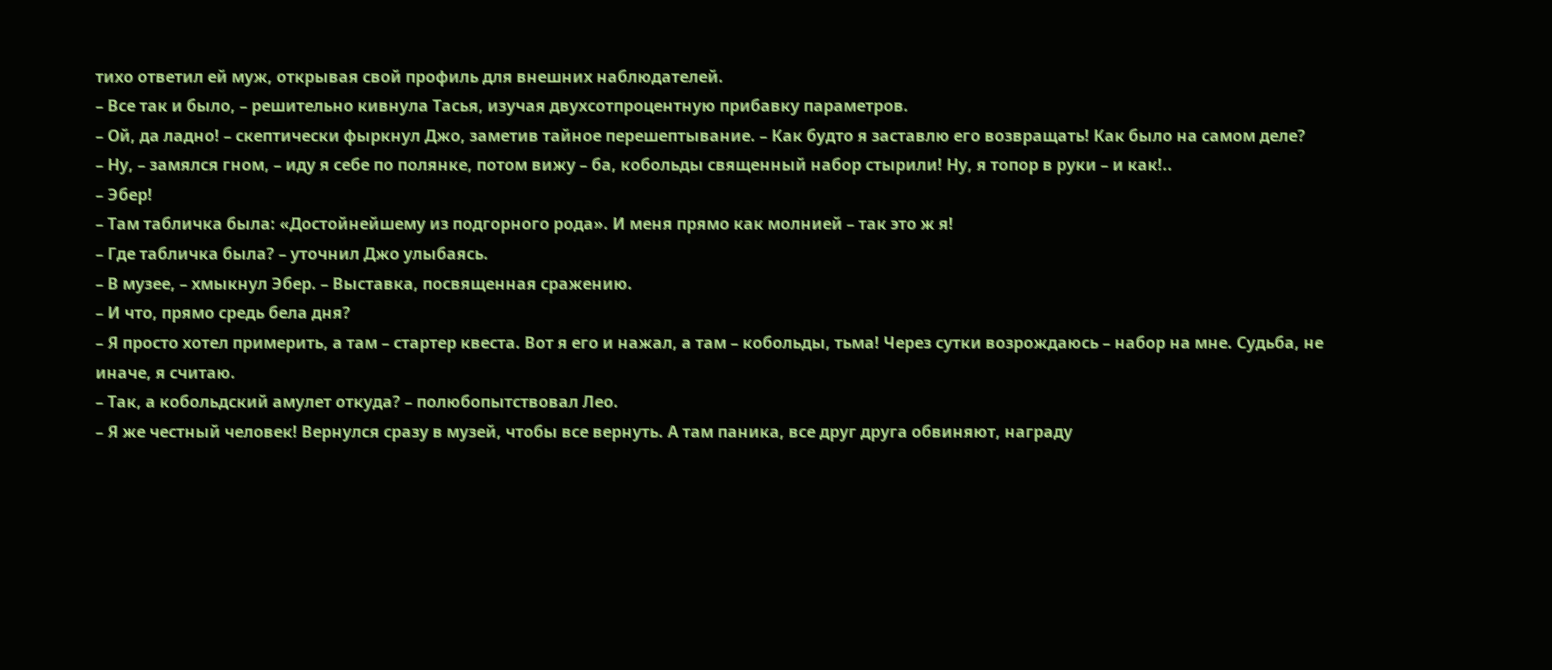тихо ответил ей муж, открывая свой профиль для внешних наблюдателей.
– Все так и было, – решительно кивнула Тасья, изучая двухсотпроцентную прибавку параметров.
– Ой, да ладно! – скептически фыркнул Джо, заметив тайное перешептывание. – Как будто я заставлю его возвращать! Как было на самом деле?
– Ну, – замялся гном, – иду я себе по полянке, потом вижу – ба, кобольды священный набор стырили! Ну, я топор в руки – и как!..
– Эбер!
– Там табличка была: «Достойнейшему из подгорного рода». И меня прямо как молнией – так это ж я!
– Где табличка была? – уточнил Джо улыбаясь.
– В музее, – хмыкнул Эбер. – Выставка, посвященная сражению.
– И что, прямо средь бела дня?
– Я просто хотел примерить, а там – стартер квеста. Вот я его и нажал, а там – кобольды, тьма! Через сутки возрождаюсь – набор на мне. Судьба, не иначе, я считаю.
– Так, а кобольдский амулет откуда? – полюбопытствовал Лео.
– Я же честный человек! Вернулся сразу в музей, чтобы все вернуть. А там паника, все друг друга обвиняют, награду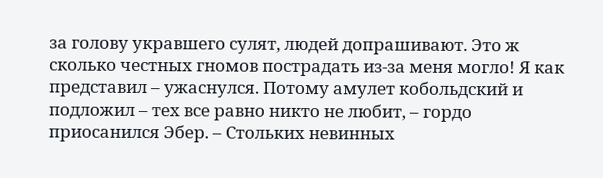за голову укравшего сулят, людей допрашивают. Это ж сколько честных гномов пострадать из-за меня могло! Я как представил – ужаснулся. Потому амулет кобольдский и подложил – тех все равно никто не любит, – гордо приосанился Эбер. – Стольких невинных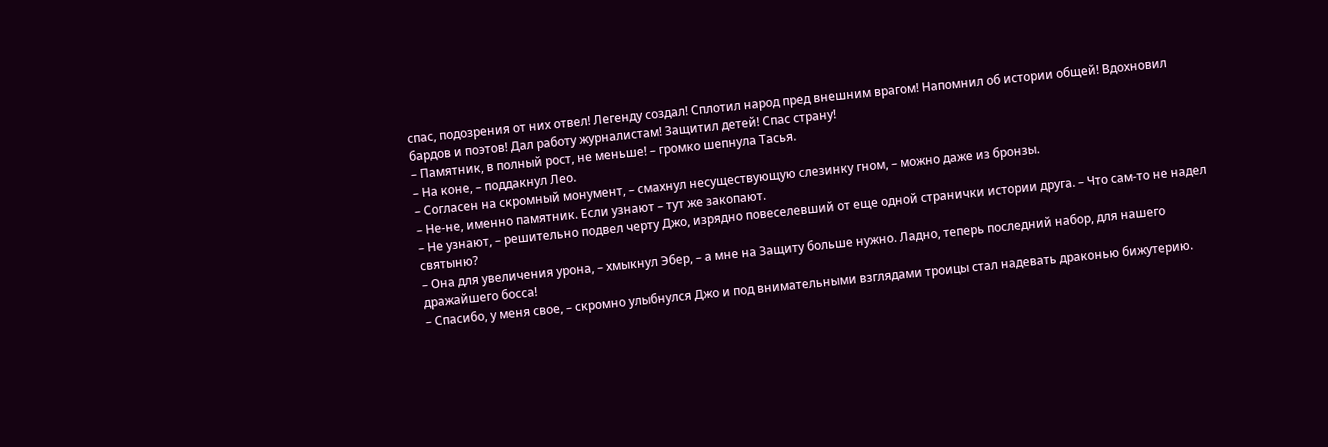спас, подозрения от них отвел! Легенду создал! Сплотил народ пред внешним врагом! Напомнил об истории общей! Вдохновил бардов и поэтов! Дал работу журналистам! Защитил детей! Спас страну!
– Памятник, в полный рост, не меньше! – громко шепнула Тасья.
– На коне, – поддакнул Лео.
– Согласен на скромный монумент, – смахнул несуществующую слезинку гном, – можно даже из бронзы.
– Не-не, именно памятник. Если узнают – тут же закопают.
– Не узнают, – решительно подвел черту Джо, изрядно повеселевший от еще одной странички истории друга. – Что сам-то не надел святыню?
– Она для увеличения урона, – хмыкнул Эбер, – а мне на Защиту больше нужно. Ладно, теперь последний набор, для нашего дражайшего босса!
– Спасибо, у меня свое, – скромно улыбнулся Джо и под внимательными взглядами троицы стал надевать драконью бижутерию.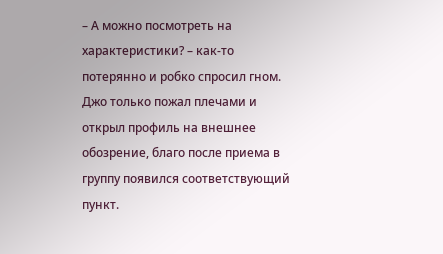– А можно посмотреть на характеристики? – как-то потерянно и робко спросил гном.
Джо только пожал плечами и открыл профиль на внешнее обозрение, благо после приема в группу появился соответствующий пункт.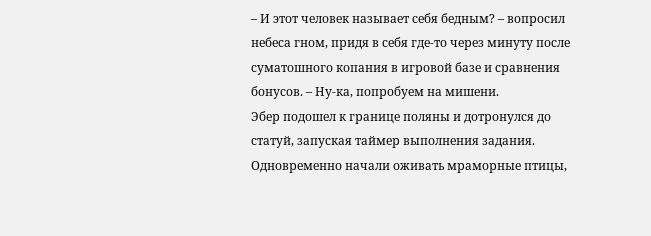– И этот человек называет себя бедным? – вопросил небеса гном, придя в себя где-то через минуту после суматошного копания в игровой базе и сравнения бонусов. – Ну-ка, попробуем на мишени.
Эбер подошел к границе поляны и дотронулся до статуй, запуская таймер выполнения задания. Одновременно начали оживать мраморные птицы,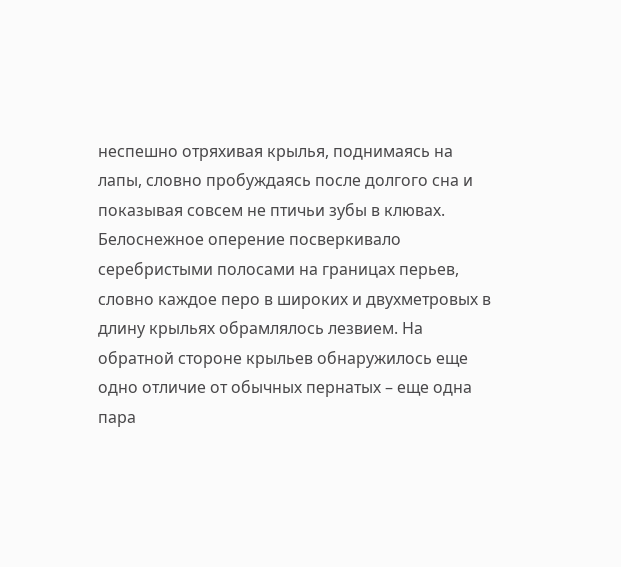неспешно отряхивая крылья, поднимаясь на лапы, словно пробуждаясь после долгого сна и показывая совсем не птичьи зубы в клювах. Белоснежное оперение посверкивало серебристыми полосами на границах перьев, словно каждое перо в широких и двухметровых в длину крыльях обрамлялось лезвием. На обратной стороне крыльев обнаружилось еще одно отличие от обычных пернатых – еще одна пара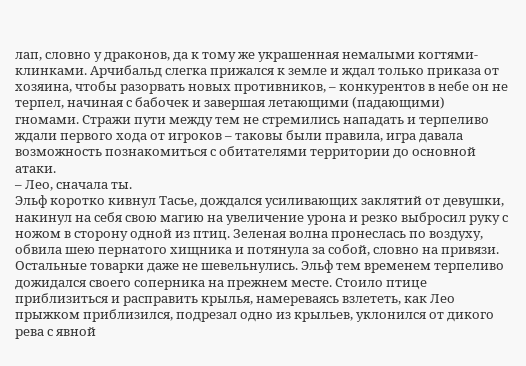лап, словно у драконов, да к тому же украшенная немалыми когтями-клинками. Арчибальд слегка прижался к земле и ждал только приказа от хозяина, чтобы разорвать новых противников, – конкурентов в небе он не терпел, начиная с бабочек и завершая летающими (падающими) гномами. Стражи пути между тем не стремились нападать и терпеливо ждали первого хода от игроков – таковы были правила, игра давала возможность познакомиться с обитателями территории до основной атаки.
– Лео, сначала ты.
Эльф коротко кивнул Тасье, дождался усиливающих заклятий от девушки, накинул на себя свою магию на увеличение урона и резко выбросил руку с ножом в сторону одной из птиц. Зеленая волна пронеслась по воздуху, обвила шею пернатого хищника и потянула за собой, словно на привязи. Остальные товарки даже не шевельнулись. Эльф тем временем терпеливо дожидался своего соперника на прежнем месте. Стоило птице приблизиться и расправить крылья, намереваясь взлететь, как Лео прыжком приблизился, подрезал одно из крыльев, уклонился от дикого рева с явной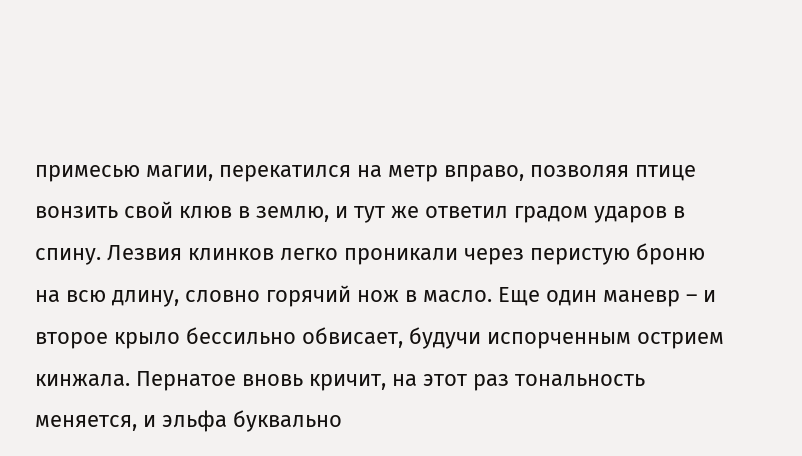примесью магии, перекатился на метр вправо, позволяя птице вонзить свой клюв в землю, и тут же ответил градом ударов в спину. Лезвия клинков легко проникали через перистую броню на всю длину, словно горячий нож в масло. Еще один маневр – и второе крыло бессильно обвисает, будучи испорченным острием кинжала. Пернатое вновь кричит, на этот раз тональность меняется, и эльфа буквально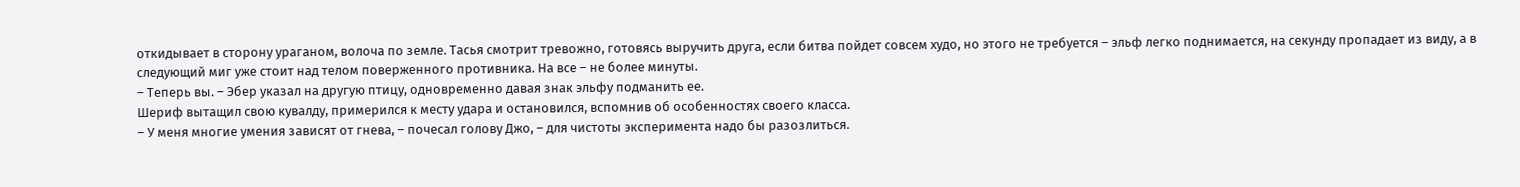откидывает в сторону ураганом, волоча по земле. Тасья смотрит тревожно, готовясь выручить друга, если битва пойдет совсем худо, но этого не требуется – эльф легко поднимается, на секунду пропадает из виду, а в следующий миг уже стоит над телом поверженного противника. На все – не более минуты.
– Теперь вы. – Эбер указал на другую птицу, одновременно давая знак эльфу подманить ее.
Шериф вытащил свою кувалду, примерился к месту удара и остановился, вспомнив об особенностях своего класса.
– У меня многие умения зависят от гнева, – почесал голову Джо, – для чистоты эксперимента надо бы разозлиться.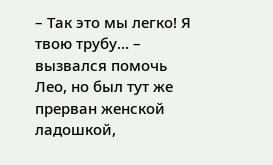– Так это мы легко! Я твою трубу… – вызвался помочь Лео, но был тут же прерван женской ладошкой,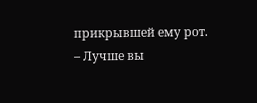прикрывшей ему рот.
– Лучше вы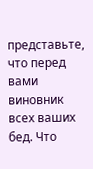представьте, что перед вами виновник всех ваших бед. Что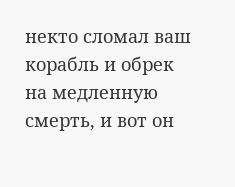некто сломал ваш корабль и обрек на медленную смерть, и вот он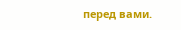перед вами.